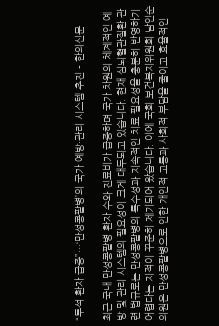“투석 환자 급증”…‘만성콩팥병’의 국가 예방·관리 시스템 추진 - 한의신문

최근 국내 만성콩팥병 환자 수와 진료비가 급증하며 국가 차원의 체계적인 예방 및 관리 시스템의 필요성이 크게 대두되고 있습니다. 현재 심뇌혈관질환 관련 법규로는 만성콩팥병의 특수성과 지속적인 치료 필요성을 충분히 반영하기 어렵다는 지적이 꾸준히 제기되어 왔습니다. 이에 국회 보건복지위원회 남인순 의원은 만성콩팥병으로 인한 개인적 고통과 사회적 부담을 줄이고 효율적인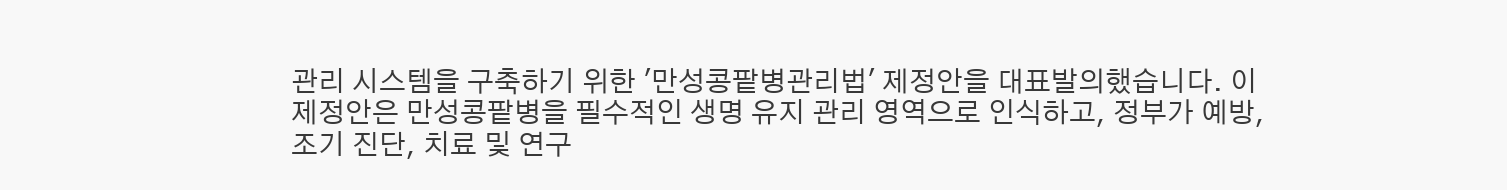관리 시스템을 구축하기 위한 '만성콩팥병관리법' 제정안을 대표발의했습니다. 이 제정안은 만성콩팥병을 필수적인 생명 유지 관리 영역으로 인식하고, 정부가 예방, 조기 진단, 치료 및 연구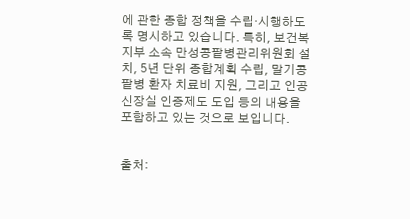에 관한 종합 정책을 수립·시행하도록 명시하고 있습니다. 특히, 보건복지부 소속 만성콩팥병관리위원회 설치, 5년 단위 종합계획 수립, 말기콩팥병 환자 치료비 지원, 그리고 인공신장실 인증제도 도입 등의 내용을 포함하고 있는 것으로 보입니다.


출처: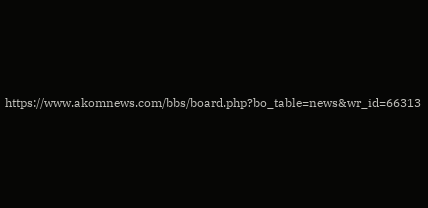https://www.akomnews.com/bbs/board.php?bo_table=news&wr_id=66313